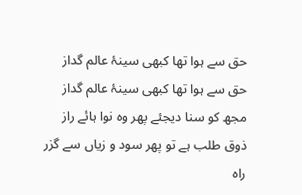حق سے ہوا تھا کبھی سینۂ عالم گداز
حق سے ہوا تھا کبھی سینۂ عالم گداز
مجھ کو سنا دیجئے پھر وہ نوا ہائے راز
ذوق طلب ہے تو پھر سود و زیاں سے گزر
راہ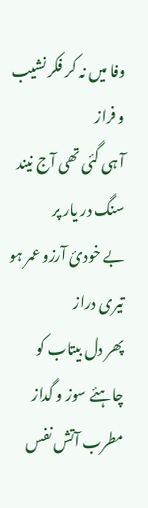وفا میں نہ کر فکر نشیب و فراز
آ ہی گئی تھی آج نیند سنگ در یار پر
بے خودیٔ آرزو عمر ہو تیری دراز
پھر دل بیتاب کو چاہئے سوز و گداز
مطرب آتش نفس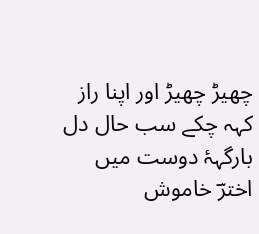چھیڑ چھیڑ اور اپنا راز
کہہ چکے سب حال دل بارگہۂ دوست میں
اخترؔ خاموش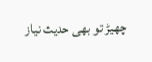چھیڑ تو بھی حدیث نیاز